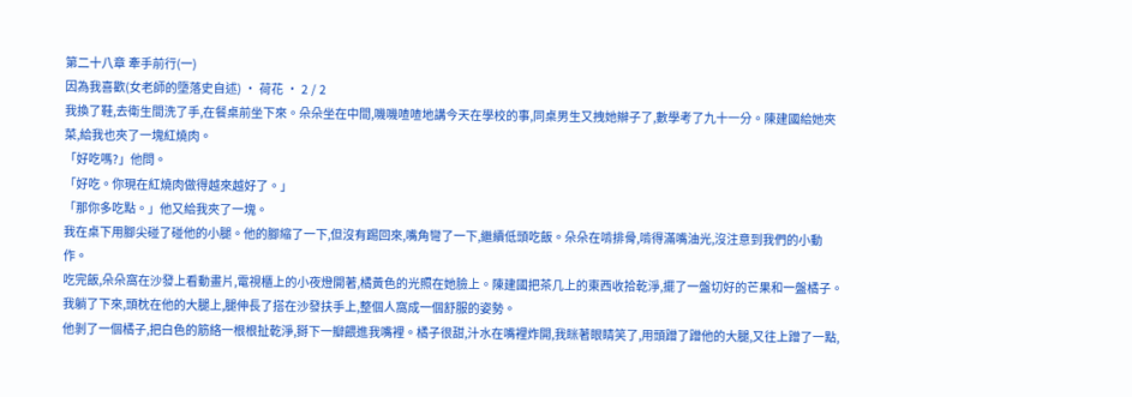第二十八章 牽手前行(一)
因為我喜歡(女老師的墮落史自述) · 荷花 · 2 / 2
我換了鞋,去衛生間洗了手,在餐桌前坐下來。朵朵坐在中間,嘰嘰喳喳地講今天在學校的事,同桌男生又拽她辮子了,數學考了九十一分。陳建國給她夾菜,給我也夾了一塊紅燒肉。
「好吃嗎?」他問。
「好吃。你現在紅燒肉做得越來越好了。」
「那你多吃點。」他又給我夾了一塊。
我在桌下用腳尖碰了碰他的小腿。他的腳縮了一下,但沒有踢回來,嘴角彎了一下,繼續低頭吃飯。朵朵在啃排骨,啃得滿嘴油光,沒注意到我們的小動作。
吃完飯,朵朵窩在沙發上看動畫片,電視櫃上的小夜燈開著,橘黃色的光照在她臉上。陳建國把茶几上的東西收拾乾淨,擺了一盤切好的芒果和一盤橘子。我躺了下來,頭枕在他的大腿上,腿伸長了搭在沙發扶手上,整個人窩成一個舒服的姿勢。
他剝了一個橘子,把白色的筋絡一根根扯乾淨,掰下一瓣餵進我嘴裡。橘子很甜,汁水在嘴裡炸開,我眯著眼睛笑了,用頭蹭了蹭他的大腿,又往上蹭了一點,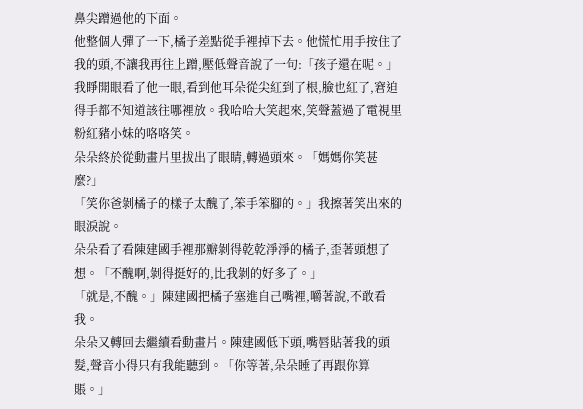鼻尖蹭過他的下面。
他整個人彈了一下,橘子差點從手裡掉下去。他慌忙用手按住了我的頭,不讓我再往上蹭,壓低聲音說了一句:「孩子還在呢。」
我睜開眼看了他一眼,看到他耳朵從尖紅到了根,臉也紅了,窘迫得手都不知道該往哪裡放。我哈哈大笑起來,笑聲蓋過了電視里粉紅豬小妹的咯咯笑。
朵朵終於從動畫片里拔出了眼睛,轉過頭來。「媽媽你笑甚麼?」
「笑你爸剝橘子的樣子太醜了,笨手笨腳的。」我擦著笑出來的眼淚說。
朵朵看了看陳建國手裡那瓣剝得乾乾淨淨的橘子,歪著頭想了想。「不醜啊,剝得挺好的,比我剝的好多了。」
「就是,不醜。」陳建國把橘子塞進自己嘴裡,嚼著說,不敢看我。
朵朵又轉回去繼續看動畫片。陳建國低下頭,嘴唇貼著我的頭髮,聲音小得只有我能聽到。「你等著,朵朵睡了再跟你算賬。」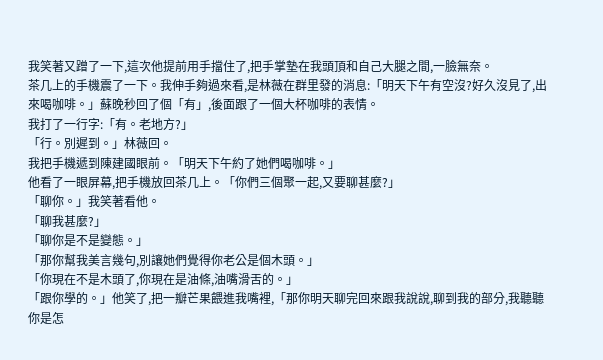我笑著又蹭了一下,這次他提前用手擋住了,把手掌墊在我頭頂和自己大腿之間,一臉無奈。
茶几上的手機震了一下。我伸手夠過來看,是林薇在群里發的消息:「明天下午有空沒?好久沒見了,出來喝咖啡。」蘇晚秒回了個「有」,後面跟了一個大杯咖啡的表情。
我打了一行字:「有。老地方?」
「行。別遲到。」林薇回。
我把手機遞到陳建國眼前。「明天下午約了她們喝咖啡。」
他看了一眼屏幕,把手機放回茶几上。「你們三個聚一起,又要聊甚麼?」
「聊你。」我笑著看他。
「聊我甚麼?」
「聊你是不是變態。」
「那你幫我美言幾句,別讓她們覺得你老公是個木頭。」
「你現在不是木頭了,你現在是油條,油嘴滑舌的。」
「跟你學的。」他笑了,把一瓣芒果餵進我嘴裡,「那你明天聊完回來跟我說說,聊到我的部分,我聽聽你是怎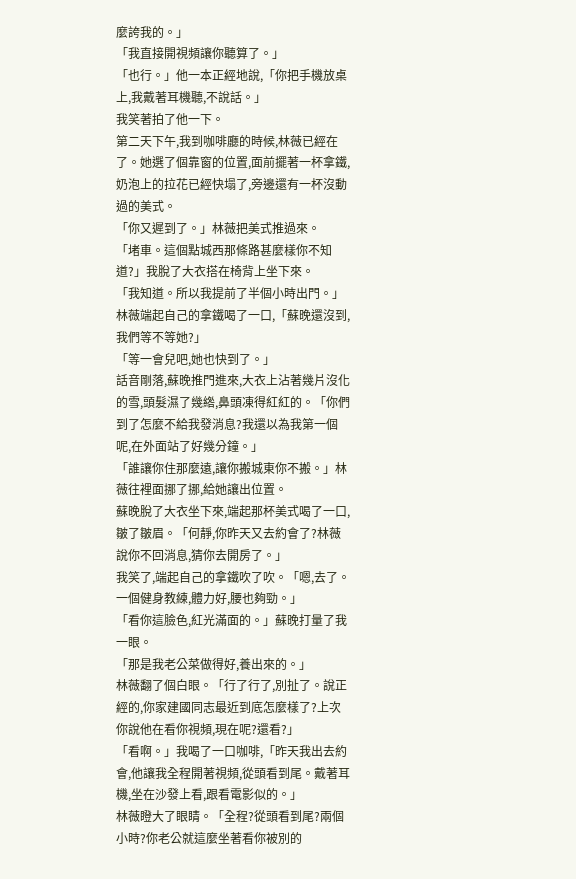麼誇我的。」
「我直接開視頻讓你聽算了。」
「也行。」他一本正經地說,「你把手機放桌上,我戴著耳機聽,不說話。」
我笑著拍了他一下。
第二天下午,我到咖啡廳的時候,林薇已經在了。她選了個靠窗的位置,面前擺著一杯拿鐵,奶泡上的拉花已經快塌了,旁邊還有一杯沒動過的美式。
「你又遲到了。」林薇把美式推過來。
「堵車。這個點城西那條路甚麼樣你不知道?」我脫了大衣搭在椅背上坐下來。
「我知道。所以我提前了半個小時出門。」林薇端起自己的拿鐵喝了一口,「蘇晚還沒到,我們等不等她?」
「等一會兒吧,她也快到了。」
話音剛落,蘇晚推門進來,大衣上沾著幾片沒化的雪,頭髮濕了幾綹,鼻頭凍得紅紅的。「你們到了怎麼不給我發消息?我還以為我第一個呢,在外面站了好幾分鐘。」
「誰讓你住那麼遠,讓你搬城東你不搬。」林薇往裡面挪了挪,給她讓出位置。
蘇晚脫了大衣坐下來,端起那杯美式喝了一口,皺了皺眉。「何靜,你昨天又去約會了?林薇說你不回消息,猜你去開房了。」
我笑了,端起自己的拿鐵吹了吹。「嗯,去了。一個健身教練,體力好,腰也夠勁。」
「看你這臉色,紅光滿面的。」蘇晚打量了我一眼。
「那是我老公菜做得好,養出來的。」
林薇翻了個白眼。「行了行了,別扯了。說正經的,你家建國同志最近到底怎麼樣了?上次你說他在看你視頻,現在呢?還看?」
「看啊。」我喝了一口咖啡,「昨天我出去約會,他讓我全程開著視頻,從頭看到尾。戴著耳機,坐在沙發上看,跟看電影似的。」
林薇瞪大了眼睛。「全程?從頭看到尾?兩個小時?你老公就這麼坐著看你被別的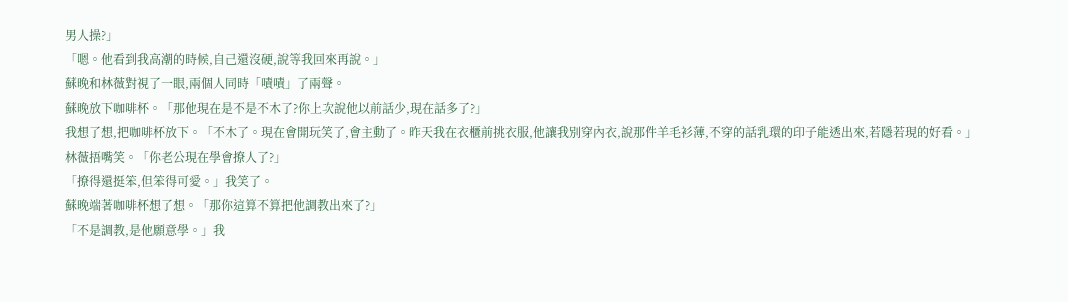男人操?」
「嗯。他看到我高潮的時候,自己還沒硬,說等我回來再說。」
蘇晚和林薇對視了一眼,兩個人同時「嘖嘖」了兩聲。
蘇晚放下咖啡杯。「那他現在是不是不木了?你上次說他以前話少,現在話多了?」
我想了想,把咖啡杯放下。「不木了。現在會開玩笑了,會主動了。昨天我在衣櫃前挑衣服,他讓我別穿內衣,說那件羊毛衫薄,不穿的話乳環的印子能透出來,若隱若現的好看。」
林薇捂嘴笑。「你老公現在學會撩人了?」
「撩得還挺笨,但笨得可愛。」我笑了。
蘇晚端著咖啡杯想了想。「那你這算不算把他調教出來了?」
「不是調教,是他願意學。」我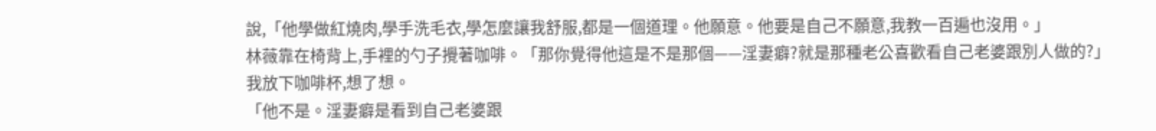說,「他學做紅燒肉,學手洗毛衣,學怎麼讓我舒服,都是一個道理。他願意。他要是自己不願意,我教一百遍也沒用。」
林薇靠在椅背上,手裡的勺子攪著咖啡。「那你覺得他這是不是那個——淫妻癖?就是那種老公喜歡看自己老婆跟別人做的?」
我放下咖啡杯,想了想。
「他不是。淫妻癖是看到自己老婆跟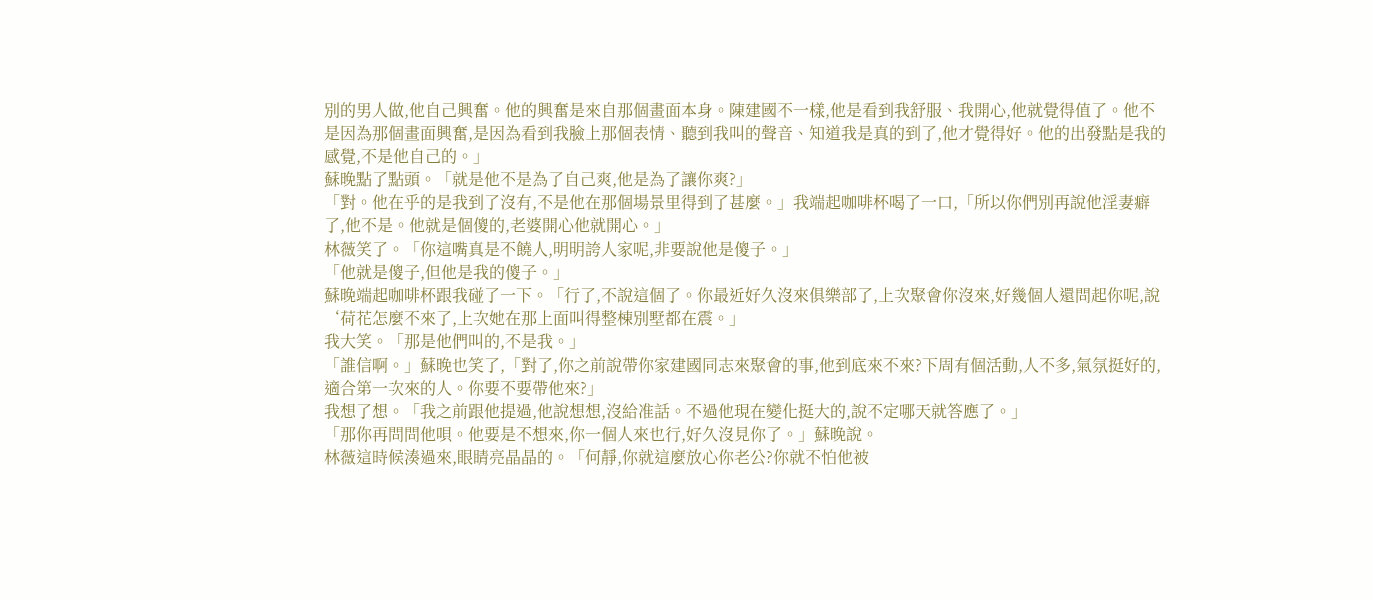別的男人做,他自己興奮。他的興奮是來自那個畫面本身。陳建國不一樣,他是看到我舒服、我開心,他就覺得值了。他不是因為那個畫面興奮,是因為看到我臉上那個表情、聽到我叫的聲音、知道我是真的到了,他才覺得好。他的出發點是我的感覺,不是他自己的。」
蘇晚點了點頭。「就是他不是為了自己爽,他是為了讓你爽?」
「對。他在乎的是我到了沒有,不是他在那個場景里得到了甚麼。」我端起咖啡杯喝了一口,「所以你們別再說他淫妻癖了,他不是。他就是個傻的,老婆開心他就開心。」
林薇笑了。「你這嘴真是不饒人,明明誇人家呢,非要說他是傻子。」
「他就是傻子,但他是我的傻子。」
蘇晚端起咖啡杯跟我碰了一下。「行了,不說這個了。你最近好久沒來俱樂部了,上次聚會你沒來,好幾個人還問起你呢,說‘荷花怎麼不來了,上次她在那上面叫得整棟別墅都在震。」
我大笑。「那是他們叫的,不是我。」
「誰信啊。」蘇晚也笑了,「對了,你之前說帶你家建國同志來聚會的事,他到底來不來?下周有個活動,人不多,氣氛挺好的,適合第一次來的人。你要不要帶他來?」
我想了想。「我之前跟他提過,他說想想,沒給准話。不過他現在變化挺大的,說不定哪天就答應了。」
「那你再問問他唄。他要是不想來,你一個人來也行,好久沒見你了。」蘇晚說。
林薇這時候湊過來,眼睛亮晶晶的。「何靜,你就這麼放心你老公?你就不怕他被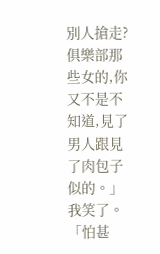別人搶走?俱樂部那些女的,你又不是不知道,見了男人跟見了肉包子似的。」
我笑了。「怕甚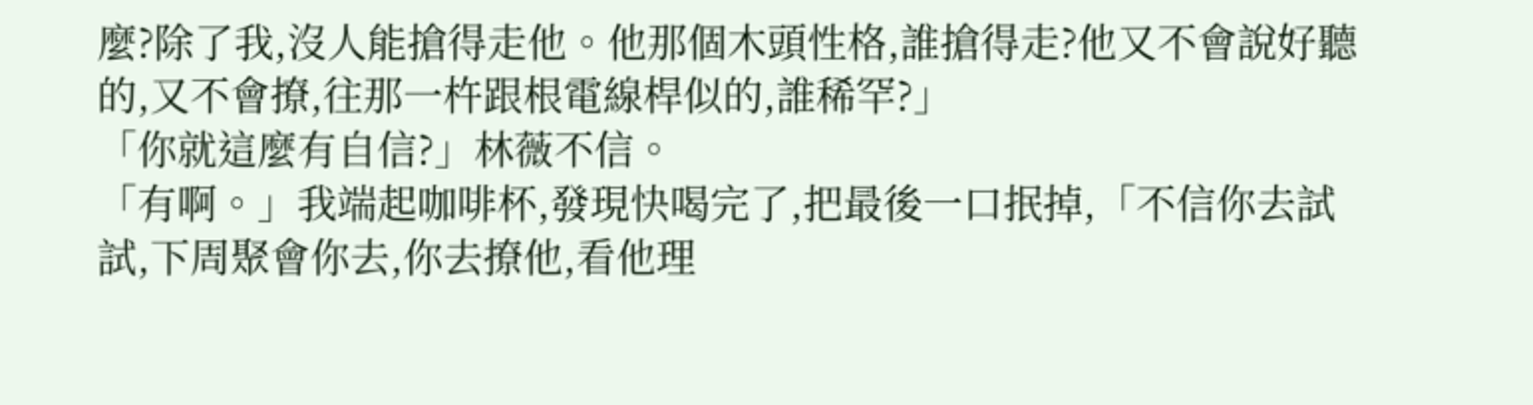麼?除了我,沒人能搶得走他。他那個木頭性格,誰搶得走?他又不會說好聽的,又不會撩,往那一杵跟根電線桿似的,誰稀罕?」
「你就這麼有自信?」林薇不信。
「有啊。」我端起咖啡杯,發現快喝完了,把最後一口抿掉,「不信你去試試,下周聚會你去,你去撩他,看他理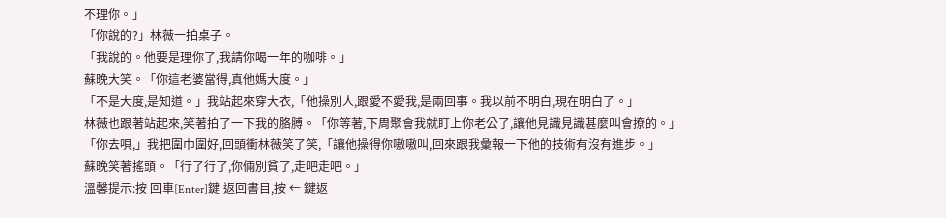不理你。」
「你說的?」林薇一拍桌子。
「我說的。他要是理你了,我請你喝一年的咖啡。」
蘇晚大笑。「你這老婆當得,真他媽大度。」
「不是大度,是知道。」我站起來穿大衣,「他操別人,跟愛不愛我,是兩回事。我以前不明白,現在明白了。」
林薇也跟著站起來,笑著拍了一下我的胳膊。「你等著,下周聚會我就盯上你老公了,讓他見識見識甚麼叫會撩的。」
「你去唄,」我把圍巾圍好,回頭衝林薇笑了笑,「讓他操得你嗷嗷叫,回來跟我彙報一下他的技術有沒有進步。」
蘇晚笑著搖頭。「行了行了,你倆別貧了,走吧走吧。」
溫馨提示:按 回車[Enter]鍵 返回書目,按 ← 鍵返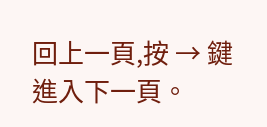回上一頁,按 → 鍵進入下一頁。